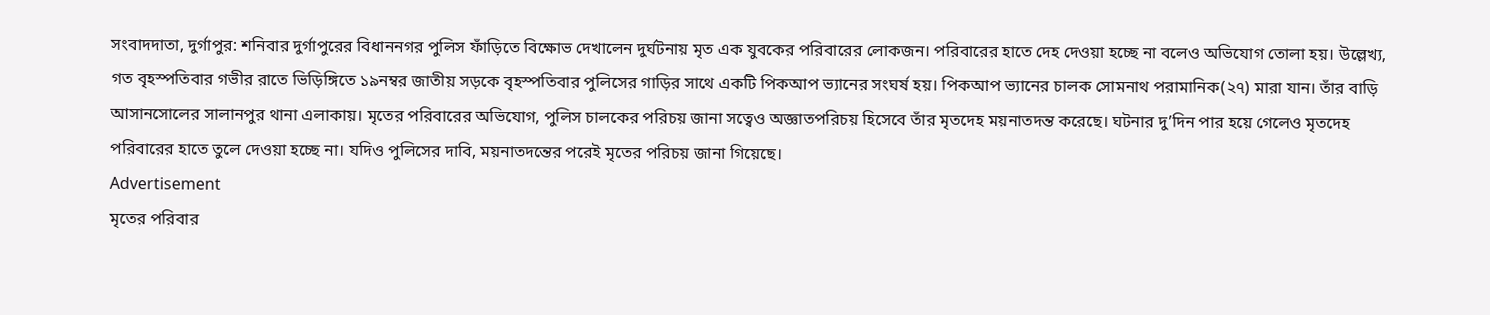সংবাদদাতা, দুর্গাপুর: শনিবার দুর্গাপুরের বিধাননগর পুলিস ফাঁড়িতে বিক্ষোভ দেখালেন দুর্ঘটনায় মৃত এক যুবকের পরিবারের লোকজন। পরিবারের হাতে দেহ দেওয়া হচ্ছে না বলেও অভিযোগ তোলা হয়। উল্লেখ্য, গত বৃহস্পতিবার গভীর রাতে ভিড়িঙ্গিতে ১৯নম্বর জাতীয় সড়কে বৃহস্পতিবার পুলিসের গাড়ির সাথে একটি পিকআপ ভ্যানের সংঘর্ষ হয়। পিকআপ ভ্যানের চালক সোমনাথ পরামানিক(২৭) মারা যান। তাঁর বাড়ি আসানসোলের সালানপুর থানা এলাকায়। মৃতের পরিবারের অভিযোগ, পুলিস চালকের পরিচয় জানা সত্বেও অজ্ঞাতপরিচয় হিসেবে তাঁর মৃতদেহ ময়নাতদন্ত করেছে। ঘটনার দু’দিন পার হয়ে গেলেও মৃতদেহ পরিবারের হাতে তুলে দেওয়া হচ্ছে না। যদিও পুলিসের দাবি, ময়নাতদন্তের পরেই মৃতের পরিচয় জানা গিয়েছে।
Advertisement
মৃতের পরিবার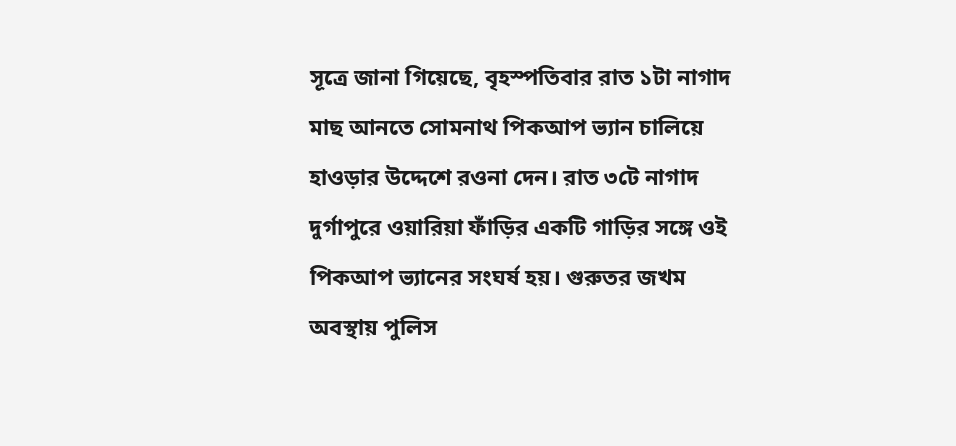সূত্রে জানা গিয়েছে, বৃহস্পতিবার রাত ১টা নাগাদ মাছ আনতে সোমনাথ পিকআপ ভ্যান চালিয়ে হাওড়ার উদ্দেশে রওনা দেন। রাত ৩টে নাগাদ দুর্গাপুরে ওয়ারিয়া ফাঁড়ির একটি গাড়ির সঙ্গে ওই পিকআপ ভ্যানের সংঘর্ষ হয়। গুরুতর জখম অবস্থায় পুলিস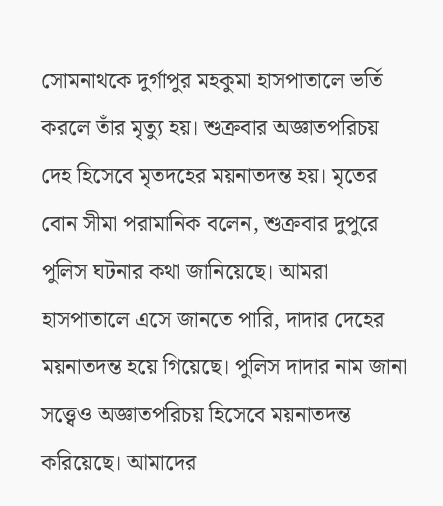সোমনাথকে দুর্গাপুর মহকুমা হাসপাতালে ভর্তি করলে তাঁর মৃত্যু হয়। শুক্রবার অজ্ঞাতপরিচয় দেহ হিসেবে মৃতদহের ময়নাতদন্ত হয়। মৃতের বোন সীমা পরামানিক বলেন, শুক্রবার দুপুরে পুলিস ঘটনার কথা জানিয়েছে। আমরা হাসপাতালে এসে জানতে পারি, দাদার দেহের ময়নাতদন্ত হয়ে গিয়েছে। পুলিস দাদার নাম জানা সত্ত্বেও অজ্ঞাতপরিচয় হিসেবে ময়নাতদন্ত করিয়েছে। আমাদের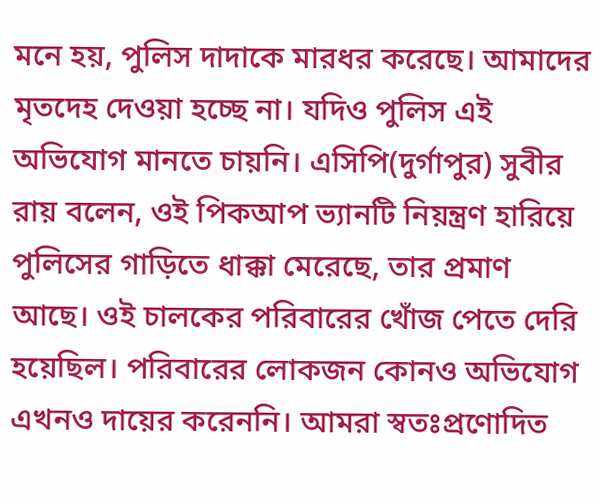মনে হয়, পুলিস দাদাকে মারধর করেছে। আমাদের মৃতদেহ দেওয়া হচ্ছে না। যদিও পুলিস এই অভিযোগ মানতে চায়নি। এসিপি(দুর্গাপুর) সুবীর রায় বলেন, ওই পিকআপ ভ্যানটি নিয়ন্ত্রণ হারিয়ে পুলিসের গাড়িতে ধাক্কা মেরেছে, তার প্রমাণ আছে। ওই চালকের পরিবারের খোঁজ পেতে দেরি হয়েছিল। পরিবারের লোকজন কোনও অভিযোগ এখনও দায়ের করেননি। আমরা স্বতঃপ্রণোদিত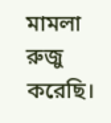মামলা রুজু করেছি।